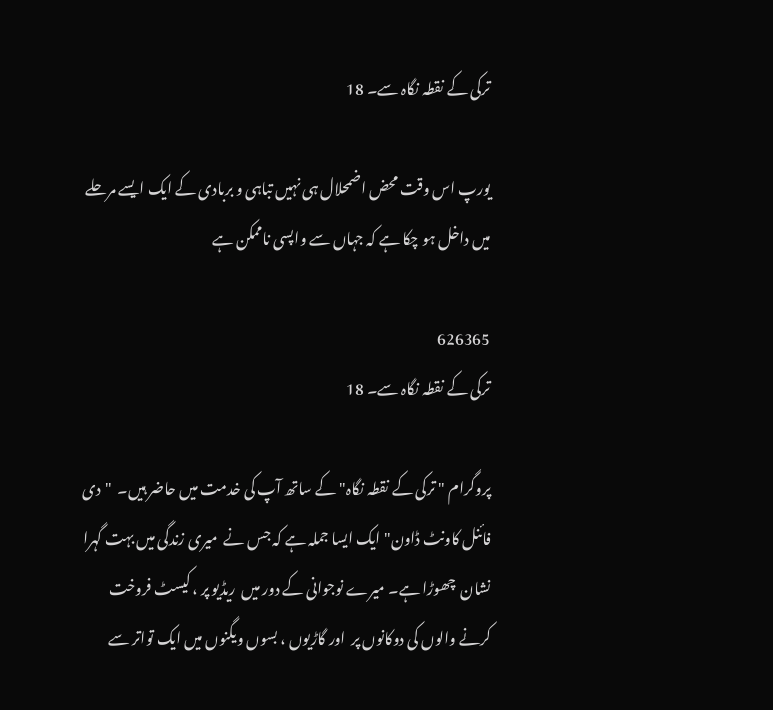ترکی کے نقطہ نگاہ سے۔ 18

یورپ اس وقت محض اضمحلال ہی نہیں تباہی و بربادی کے ایک ایسے مرحلے میں داخل ہو چکا ہے کہ جہاں سے واپسی ناممکن ہے

626365
ترکی کے نقطہ نگاہ سے۔ 18

پروگرام " ترکی کے نقطہ نگاہ" کے ساتھ آپ کی خدمت میں حاضر ہیں۔  "دی فائنل کاونٹ ڈاون" ایک ایسا جملہ ہے کہ جس نے  میری زندگی میں بہت گہرا نشان  چھوڑا ہے۔ میرے نوجوانی کے دور میں  ریڈیو پر ، کیسٹ فروخت کرنے والوں کی دوکانوں پر  اور گاڑیوں ، بسوں ویگنوں میں ایک تواتر سے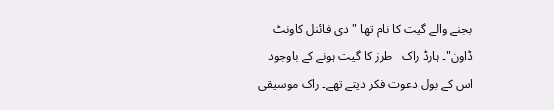بجنے والے گیت کا نام تھا "دی فائنل کاونٹ ڈاون"۔ ہارڈ راک   طرز کا گیت ہونے کے باوجود اس کے بول دعوت فکر دیتے تھے۔ راک موسیقی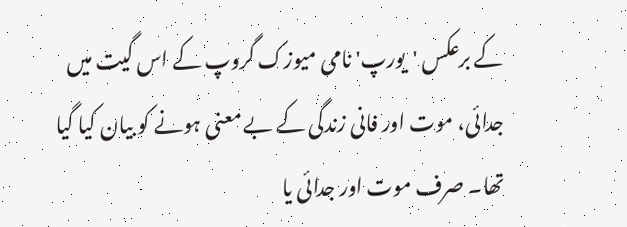کے برعکس 'یورپ' نامی میوزک گروپ کے اس گیت میں  جدائی، موت اور فانی زندگی کے بے معنی ہونے کو بیان کیا گیا تھا۔ صرف موت اور جدائی یا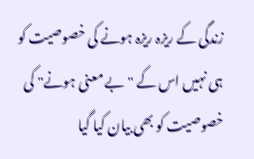زندگی کے ریزہ ریزہ ہونے کی خصوصیت کو ہی نہیں اس کے "بے معنی ہونے" کی خصوصیت کو بھی بیان کیا گیا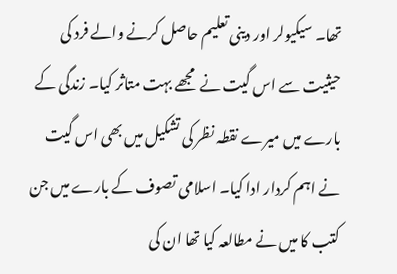تھا۔ سیکیولر اور دینی تعلیم حاصل کرنے والے فرد کی حیثیت سے اس گیت نے  مجھے بہت متاثر کیا۔ زندگی کے بارے میں میرے نقطہ نظر کی تشکیل میں بھی اس گیت نے اہم کردار ادا کیا۔ اسلامی تصوف کے بارے میں جن کتب کا میں نے مطالعہ کیا تھا ان کی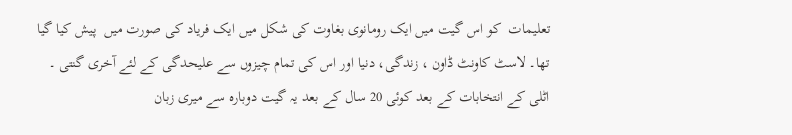تعلیمات  کو اس گیت میں ایک رومانوی بغاوت کی شکل میں ایک فریاد کی صورت میں  پیش کیا گیا تھا۔ لاسٹ کاونٹ ڈاون ، زندگی، دنیا اور اس کی تمام چیزوں سے علیحدگی کے لئے آخری گنتی ۔ اٹلی کے انتخابات کے بعد کوئی 20 سال کے بعد یہ گیت دوبارہ سے میری زبان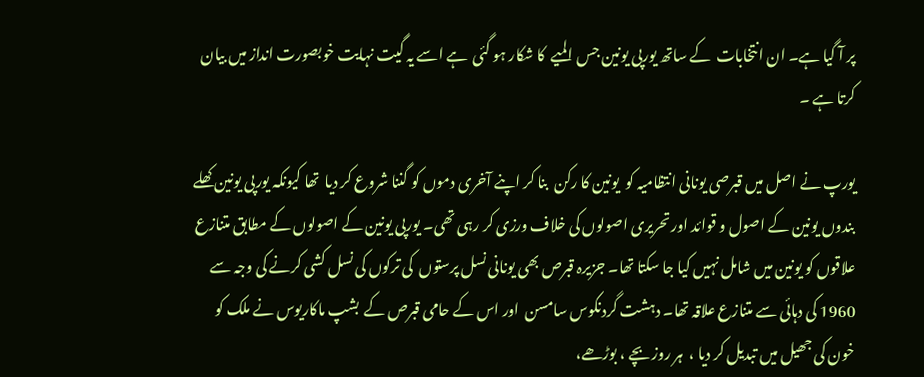پر آ گیا ہے۔ ان انتخابات  کے ساتھ یورپی یونین جس المیے  کا شکار ہو گئی  ہے اسے یہ گیت نہایت خوبصورت انداز میں بیان  کرتا ہے ۔

یورپ نے اصل میں قبرصی یونانی انتظامیہ کو  یونین کا رکن  بنا کر اپنے آخری دموں کو گننا شروع کر دیا  تھا کیونکہ یورپی یونین کھلے بندوں یونین کے اصول و قوائد اور تحریری اصولوں کی خلاف ورزی کر رہی تھی۔ یورپی یونین کے اصولوں کے مطابق متنازع علاقوں کو یونین میں شامل نہیں کیا جا سکتا تھا۔ جزیرہ قبرص بھی یونانی نسل پرستوں  کی ترکوں کی نسل کشی کرنے کی وجہ سے 1960 کی دہائی سے متنازع علاقہ تھا۔ دہشت گردنکوس سامسن  اور اس کے حامی قبرص کے  بشپ ماکاریوس نے ملک کو خون کی جھیل میں تبدیل کر دیا ،  ہر روز بچے ، بوڑھے،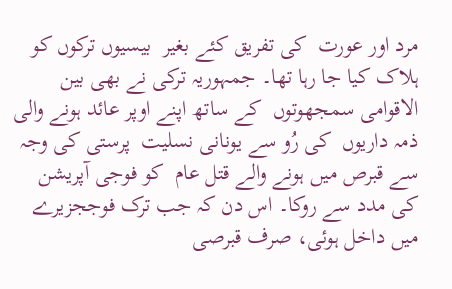مرد اور عورت  کی تفریق کئے بغیر  بیسیوں ترکوں کو ہلاک کیا جا رہا تھا۔ جمہوریہ ترکی نے بھی بین الاقوامی سمجھوتوں  کے ساتھ اپنے اوپر عائد ہونے والی ذمہ داریوں  کی رُو سے یونانی نسلیت  پرستی کی وجہ سے قبرص میں ہونے والے قتل عام  کو فوجی آپریشن کی مدد سے روکا۔ اس دن کہ جب ترک فوججزیرے میں داخل ہوئی، صرف قبرصی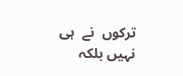ترکوں  نے  ہی نہیں بلکہ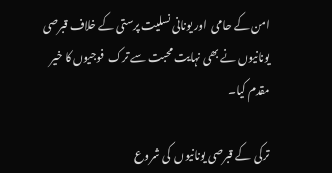امن کے حامی  اور یونانی نسلیت پرستی کے خلاف قبرصی یونانیوں نے بھی نہایت محبت سے ترک  فوجیوں کا خیر مقدم کیا۔

ترکی  کے قبرصی یونانیوں  کی شروع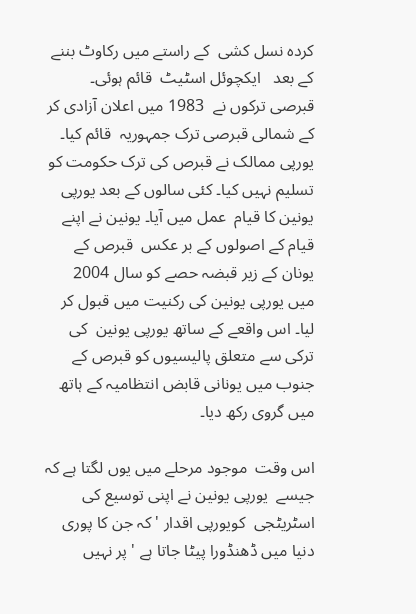کردہ نسل کشی  کے راستے میں رکاوٹ بننے کے بعد   ایکچوئل اسٹیٹ  قائم ہوئی۔ قبرصی ترکوں نے  1983 میں اعلان آزادی کر کے شمالی قبرصی ترک جمہوریہ  قائم کیا۔ یورپی ممالک نے قبرص کی ترک حکومت کو تسلیم نہیں کیا۔ کئی سالوں کے بعد یورپی یونین کا قیام  عمل میں آیا۔ یونین نے اپنے قیام کے اصولوں کے بر عکس  قبرص کے یونان کے زیر قبضہ حصے کو سال 2004 میں یورپی یونین کی رکنیت میں قبول کر لیا۔ اس واقعے کے ساتھ یورپی یونین  کی ترکی سے متعلق پالیسیوں کو قبرص کے جنوب میں یونانی قابض انتظامیہ کے ہاتھ میں گروی رکھ دیا۔

اس وقت  موجود مرحلے میں یوں لگتا ہے کہ جیسے  یورپی یونین نے اپنی توسیع کی اسٹریٹجی  کویورپی اقدار 'کہ جن کا پوری دنیا میں ڈھنڈورا پیٹا جاتا ہے ' پر نہیں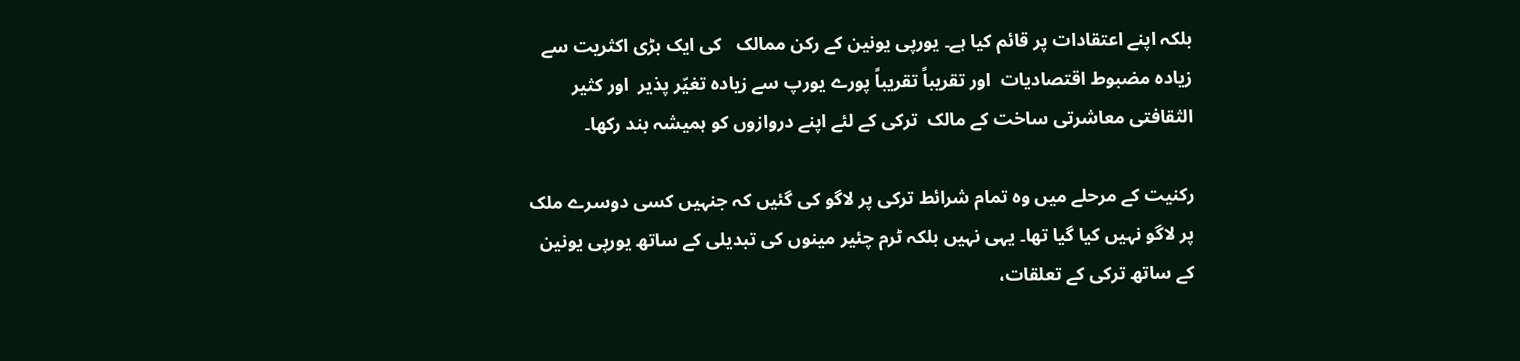بلکہ اپنے اعتقادات پر قائم کیا ہے۔ یورپی یونین کے رکن ممالک   کی ایک بڑی اکثریت سے زیادہ مضبوط اقتصادیات  اور تقریباً تقریباً پورے یورپ سے زیادہ تغیّر پذیر  اور کثیر الثقافتی معاشرتی ساخت کے مالک  ترکی کے لئے اپنے دروازوں کو ہمیشہ بند رکھا۔

رکنیت کے مرحلے میں وہ تمام شرائط ترکی پر لاگو کی گئیں کہ جنہیں کسی دوسرے ملک پر لاگو نہیں کیا گیا تھا۔ یہی نہیں بلکہ ٹرم چئیر مینوں کی تبدیلی کے ساتھ یورپی یونین کے ساتھ ترکی کے تعلقات،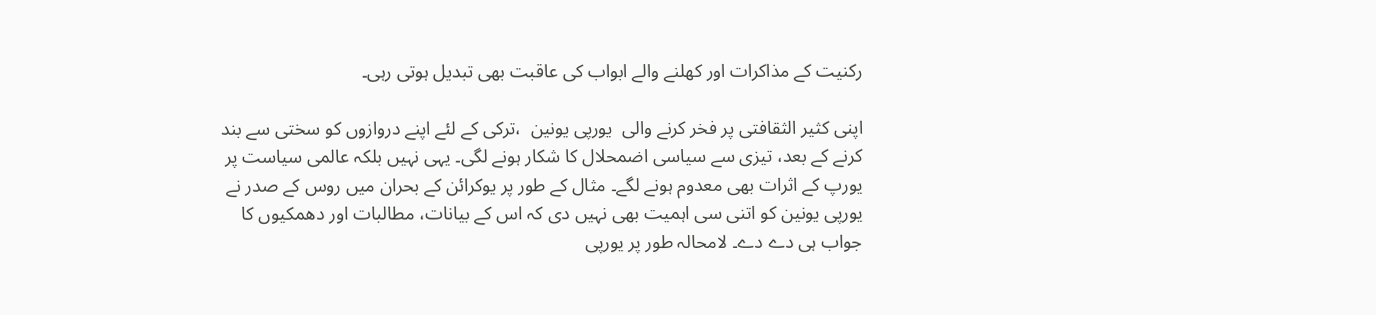رکنیت کے مذاکرات اور کھلنے والے ابواب کی عاقبت بھی تبدیل ہوتی رہی۔

اپنی کثیر الثقافتی پر فخر کرنے والی  یورپی یونین  ،ترکی کے لئے اپنے دروازوں کو سختی سے بند کرنے کے بعد، تیزی سے سیاسی اضمحلال کا شکار ہونے لگی۔ یہی نہیں بلکہ عالمی سیاست پر یورپ کے اثرات بھی معدوم ہونے لگے۔ مثال کے طور پر یوکرائن کے بحران میں روس کے صدر نے یورپی یونین کو اتنی سی اہمیت بھی نہیں دی کہ اس کے بیانات، مطالبات اور دھمکیوں کا جواب ہی دے دے۔ لامحالہ طور پر یورپی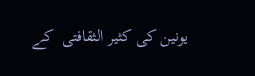یونین کی کثیر الثقافتی  کے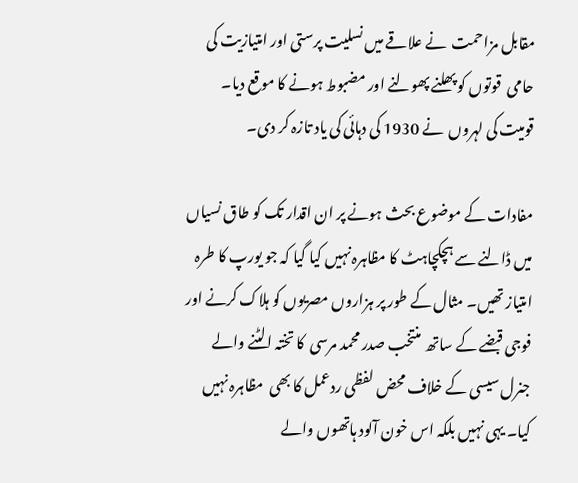مقابل مزاحمت  نے علاقے میں نسلیت پرستی اور امتیازیت کی حامی  قوتوں کو پھلنے پھولنے اور مضبوط ہونے کا موقع دیا۔ قومیت کی لہروں  نے 1930 کی دہائی کی یاد تازہ کر دی۔

مفادات کے موضوع بحث ہونے پر ان اقدار تک کو طاق نسیاں میں ڈالنے سے ہچکچاہٹ کا مظاہرہ نہیں کیا گیا کہ جو یورپ کا طرہ امتیاز تھیں۔ مثال کے طور پر ہزاروں مصریوں کو ہلاک کرنے اور فوجی قبضے کے ساتھ  منتخب صدر محمد مرسی  کا تختہ الٹنے والے   جنرل سیسی کے خلاف محض لفظی ردعمل کا بھی  مظاہرہ نہیں کیا۔ یہی نہیں بلکہ اس خون آلود ہاتھوں والے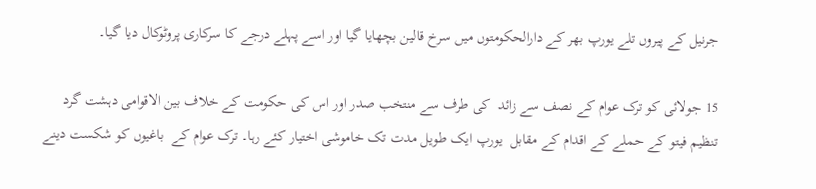جرنیل کے پیروں تلے یورپ بھر کے دارالحکومتوں میں سرخ قالین بچھایا گیا اور اسے پہلے درجے کا سرکاری پروٹوکال دیا گیا۔

15 جولائی کو ترک عوام کے نصف سے زائد  کی طرف سے منتخب صدر اور اس کی حکومت کے خلاف بین الاقوامی دہشت گرد تنظیم فیتو کے حملے کے اقدام کے مقابل  یورپ ایک طویل مدت تک خاموشی اختیار کئے رہا۔ ترک عوام کے  باغیوں کو شکست دینے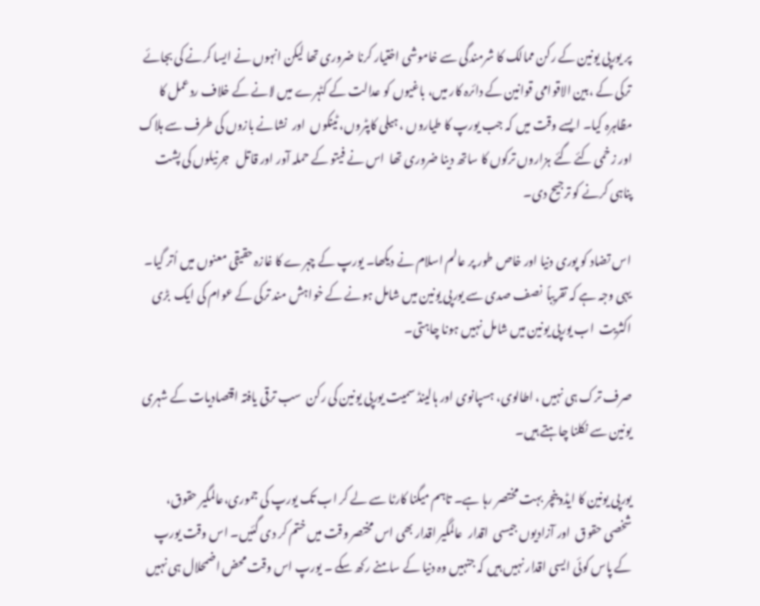پر یورپی یونین کے رکن ممالک کا شرمندگی سے خاموشی اختیار کرنا ضروری تھا لیکن انہوں نے ایسا کرنے کی بجائے ترکی کے ،بین الاقوامی قوانین کے دائرہ کار میں، باغیوں کو عدالت کے کٹہرے میں لانے کے خلاف ردعمل کا مظاہرہ کیا۔ ایسے وقت میں کہ جب یورپ کا طیاروں ، ہیلی کاپٹروں، ٹینکوں  اور  نشانے بازوں کی طرف سے ہلاک اور زخمی کئے گئے ہزاروں ترکوں کا ساتھ دینا ضروری تھا  اس نے فیتو کے حملہ آور اور قاتل   جرنیلوں کی پشت پناہی کرنے کو ترجیح دی۔

اس تضاد کو پوری دنیا اور خاص طور پر عالم اسلام نے دیکھا۔ یورپ کے چہرے کا غازہ حقیقی معنوں میں اُتر گیا۔ یہی وجہ ہے کہ تقریباً  نصف صدی سے یورپی یونین میں شامل ہونے کے خواہش مند ترکی کے عوام کی ایک  بڑی اکثریت  اب یورپی یونین میں شامل نہیں ہونا چاہتی۔

صرف ترک ہی نہیں ، اطالوی، ہسپانوی اور ہالینڈ سمیت یورپی یونین کی رکن  سب ترقی یافتہ اقتصادیات کے شہری یونین سے نکلنا چاہتے ہیں۔

یورپی یونین کا ایڈوینچر بہت مختصر رہا ہے۔ تاہم میگنا کارٹا سے لے کر اب تک یورپ کی جموری،عالمگیر حقوق، شخصی حقوق  اور آزادیوں جیسی  اقدار  عالمگیر اقدار بھی اس مختصر وقت میں ختم کر دی گئیں۔ اس وقت یورپ کے پاس کوئی ایسی اقدار نہیں ہیں کہ جنہیں وہ دنیا کے سامنے رکھ سکے ۔ یورپ اس وقت محض اضمحلال ہی نہیں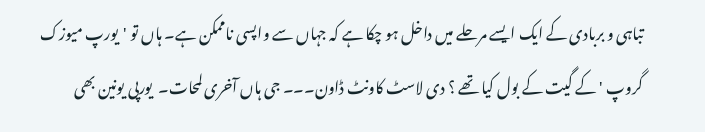تباہی و بربادی کے ایک ایسے مرحلے میں داخل ہو چکا ہے کہ جہاں سے واپسی ناممکن ہے۔ ہاں تو 'یورپ میوزک گروپ 'کے گیت کے بول کیا تھے ؟ دی لاسٹ کاونٹ ڈاون۔۔۔ جی ہاں آخری لمحات۔  یورپی یونین بھی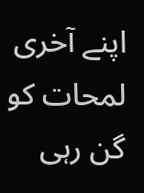اپنے آخری  لمحات کو گن رہی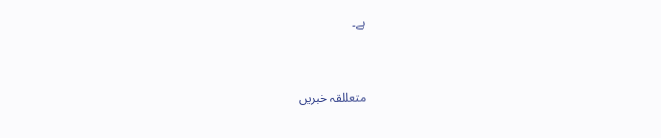ہے۔



متعللقہ خبریں